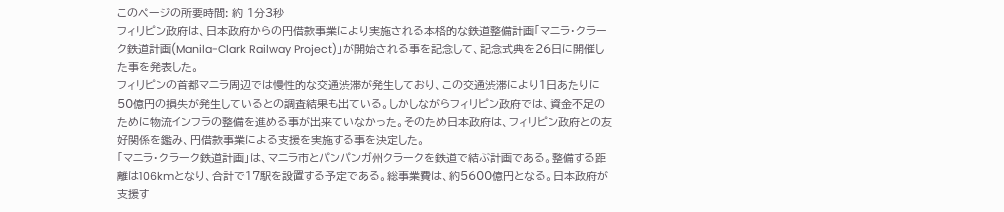このページの所要時間: 約 1分3秒
フィリピン政府は、日本政府からの円借款事業により実施される本格的な鉄道整備計画「マニラ・クラーク鉄道計画(Manila-Clark Railway Project)」が開始される事を記念して、記念式典を26日に開催した事を発表した。
フィリピンの首都マニラ周辺では慢性的な交通渋滞が発生しており、この交通渋滞により1日あたりに50億円の損失が発生しているとの調査結果も出ている。しかしながらフィリピン政府では、資金不足のために物流インフラの整備を進める事が出来ていなかった。そのため日本政府は、フィリピン政府との友好関係を鑑み、円借款事業による支援を実施する事を決定した。
「マニラ・クラーク鉄道計画」は、マニラ市とパンパンガ州クラークを鉄道で結ぶ計画である。整備する距離は106kmとなり、合計で17駅を設置する予定である。総事業費は、約5600億円となる。日本政府が支援す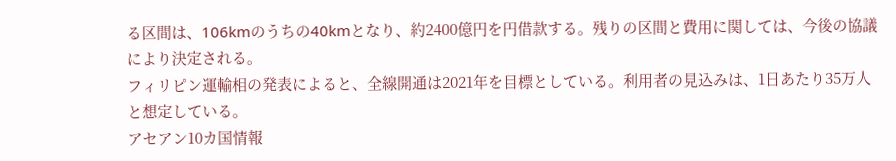る区間は、106kmのうちの40kmとなり、約2400億円を円借款する。残りの区間と費用に関しては、今後の協議により決定される。
フィリピン運輸相の発表によると、全線開通は2021年を目標としている。利用者の見込みは、1日あたり35万人と想定している。
アセアン10カ国情報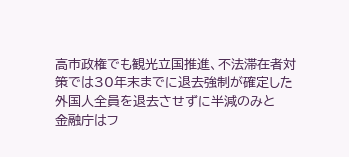高市政権でも観光立国推進、不法滞在者対策では30年末までに退去強制が確定した外国人全員を退去させずに半減のみと
金融庁はフ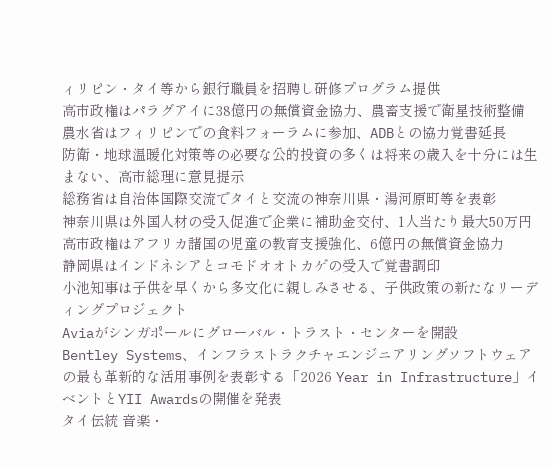ィリピン・タイ等から銀行職員を招聘し研修プログラム提供
高市政権はパラグアイに38億円の無償資金協力、農畜支援で衛星技術整備
農水省はフィリピンでの食料フォーラムに参加、ADBとの協力覚書延長
防衛・地球温暖化対策等の必要な公的投資の多くは将来の歳入を十分には生まない、高市総理に意見提示
総務省は自治体国際交流でタイと交流の神奈川県・湯河原町等を表彰
神奈川県は外国人材の受入促進で企業に補助金交付、1人当たり最大50万円
高市政権はアフリカ諸国の児童の教育支援強化、6億円の無償資金協力
静岡県はインドネシアとコモドオオトカゲの受入で覚書調印
小池知事は子供を早くから多文化に親しみさせる、子供政策の新たなリーディングプロジェクト
Aviaがシンガポールにグローバル・トラスト・センターを開設
Bentley Systems、インフラストラクチャエンジニアリングソフトウェアの最も革新的な活用事例を表彰する「2026 Year in Infrastructure」イベントとYII Awardsの開催を発表
タイ伝統 音楽・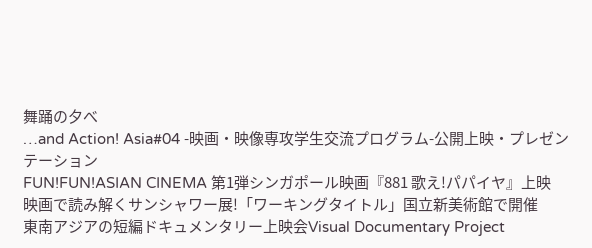舞踊の夕べ
…and Action! Asia#04 -映画・映像専攻学生交流プログラム-公開上映・プレゼンテーション
FUN!FUN!ASIAN CINEMA 第1弾シンガポール映画『881 歌え!パパイヤ』上映
映画で読み解くサンシャワー展!「ワーキングタイトル」国立新美術館で開催
東南アジアの短編ドキュメンタリー上映会Visual Documentary Project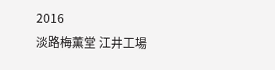2016
淡路梅薫堂 江井工場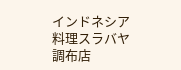インドネシア料理スラバヤ 調布店